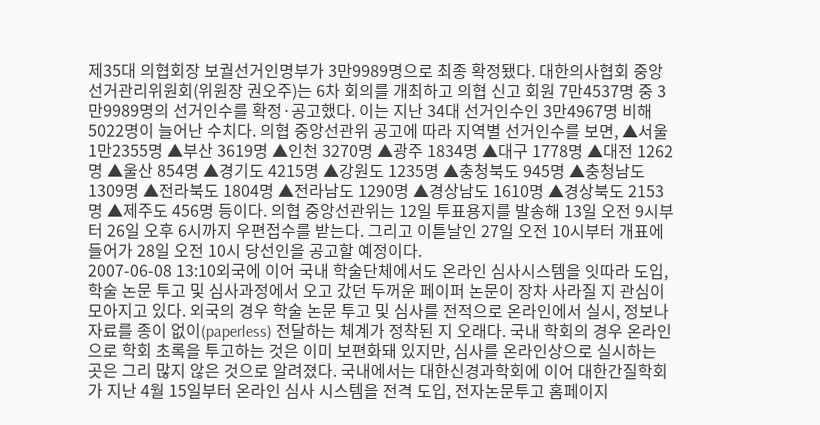제35대 의협회장 보궐선거인명부가 3만9989명으로 최종 확정됐다. 대한의사협회 중앙선거관리위원회(위원장 권오주)는 6차 회의를 개최하고 의협 신고 회원 7만4537명 중 3만9989명의 선거인수를 확정·공고했다. 이는 지난 34대 선거인수인 3만4967명 비해 5022명이 늘어난 수치다. 의협 중앙선관위 공고에 따라 지역별 선거인수를 보면, ▲서울 1만2355명 ▲부산 3619명 ▲인천 3270명 ▲광주 1834명 ▲대구 1778명 ▲대전 1262명 ▲울산 854명 ▲경기도 4215명 ▲강원도 1235명 ▲충청북도 945명 ▲충청남도 1309명 ▲전라북도 1804명 ▲전라남도 1290명 ▲경상남도 1610명 ▲경상북도 2153명 ▲제주도 456명 등이다. 의협 중앙선관위는 12일 투표용지를 발송해 13일 오전 9시부터 26일 오후 6시까지 우편접수를 받는다. 그리고 이튿날인 27일 오전 10시부터 개표에 들어가 28일 오전 10시 당선인을 공고할 예정이다.
2007-06-08 13:10외국에 이어 국내 학술단체에서도 온라인 심사시스템을 잇따라 도입, 학술 논문 투고 및 심사과정에서 오고 갔던 두꺼운 페이퍼 논문이 장차 사라질 지 관심이 모아지고 있다. 외국의 경우 학술 논문 투고 및 심사를 전적으로 온라인에서 실시, 정보나 자료를 종이 없이(paperless) 전달하는 체계가 정착된 지 오래다. 국내 학회의 경우 온라인으로 학회 초록을 투고하는 것은 이미 보편화돼 있지만, 심사를 온라인상으로 실시하는 곳은 그리 많지 않은 것으로 알려졌다. 국내에서는 대한신경과학회에 이어 대한간질학회가 지난 4월 15일부터 온라인 심사 시스템을 전격 도입, 전자논문투고 홈페이지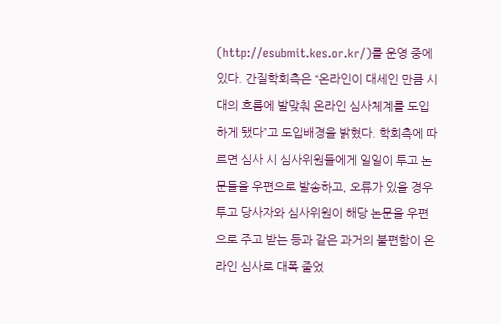(http://esubmit.kes.or.kr/)를 운영 중에 있다. 간질학회측은 “온라인이 대세인 만큼 시대의 흐름에 발맞춰 온라인 심사체계를 도입하게 됐다”고 도입배경을 밝혔다. 학회측에 따르면 심사 시 심사위원들에게 일일이 투고 논문들을 우편으로 발송하고, 오류가 있을 경우 투고 당사자와 심사위원이 해당 논문을 우편으로 주고 받는 등과 같은 과거의 불편함이 온라인 심사로 대폭 줄었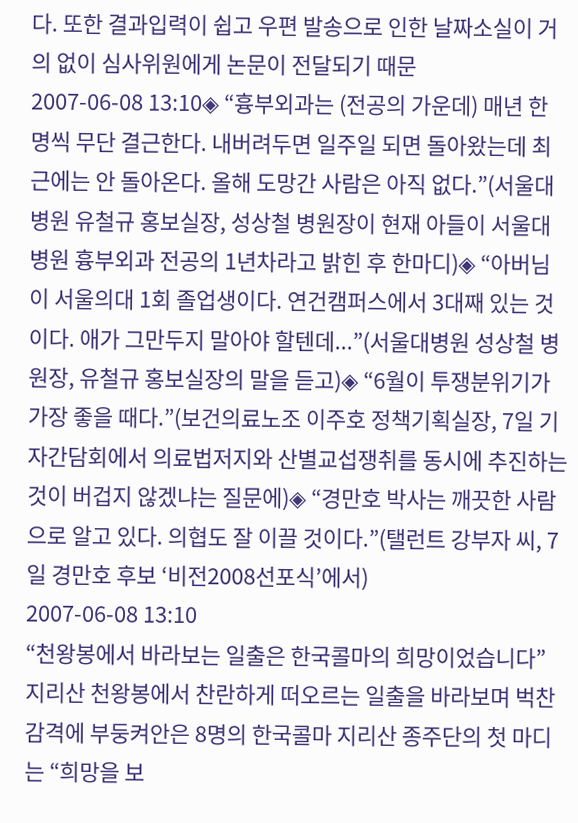다. 또한 결과입력이 쉽고 우편 발송으로 인한 날짜소실이 거의 없이 심사위원에게 논문이 전달되기 때문
2007-06-08 13:10◈ “흉부외과는 (전공의 가운데) 매년 한 명씩 무단 결근한다. 내버려두면 일주일 되면 돌아왔는데 최근에는 안 돌아온다. 올해 도망간 사람은 아직 없다.”(서울대병원 유철규 홍보실장, 성상철 병원장이 현재 아들이 서울대병원 흉부외과 전공의 1년차라고 밝힌 후 한마디)◈ “아버님이 서울의대 1회 졸업생이다. 연건캠퍼스에서 3대째 있는 것이다. 애가 그만두지 말아야 할텐데...”(서울대병원 성상철 병원장, 유철규 홍보실장의 말을 듣고)◈ “6월이 투쟁분위기가 가장 좋을 때다.”(보건의료노조 이주호 정책기획실장, 7일 기자간담회에서 의료법저지와 산별교섭쟁취를 동시에 추진하는 것이 버겁지 않겠냐는 질문에)◈ “경만호 박사는 깨끗한 사람으로 알고 있다. 의협도 잘 이끌 것이다.”(탤런트 강부자 씨, 7일 경만호 후보 ‘비전2008선포식’에서)
2007-06-08 13:10
“천왕봉에서 바라보는 일출은 한국콜마의 희망이었습니다” 지리산 천왕봉에서 찬란하게 떠오르는 일출을 바라보며 벅찬 감격에 부둥켜안은 8명의 한국콜마 지리산 종주단의 첫 마디는 “희망을 보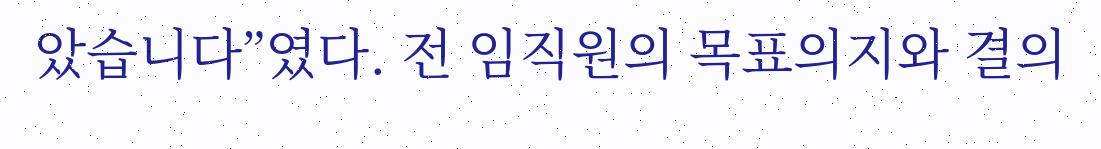았습니다”였다. 전 임직원의 목표의지와 결의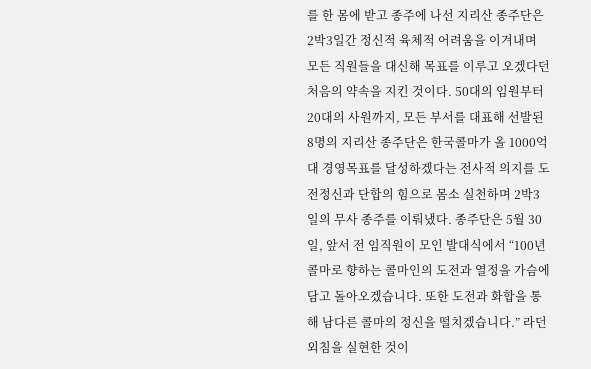를 한 몸에 받고 종주에 나선 지리산 종주단은 2박3일간 정신적 육체적 어려움을 이겨내며 모든 직원들을 대신해 목표를 이루고 오겠다던 처음의 약속을 지킨 것이다. 50대의 임원부터 20대의 사원까지, 모든 부서를 대표해 선발된 8명의 지리산 종주단은 한국콜마가 올 1000억대 경영목표를 달성하겠다는 전사적 의지를 도전정신과 단합의 힘으로 몸소 실천하며 2박3일의 무사 종주를 이뤄냈다. 종주단은 5월 30일, 앞서 전 임직원이 모인 발대식에서 “100년 콜마로 향하는 콜마인의 도전과 열정을 가슴에 담고 돌아오겠습니다. 또한 도전과 화합을 통해 남다른 콜마의 정신을 떨치겠습니다.” 라던 외침을 실현한 것이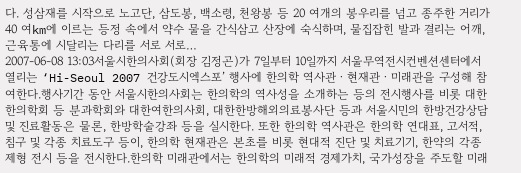다. 성삼재를 시작으로 노고단, 삼도봉, 백소령, 천왕봉 등 20 여개의 봉우리를 넘고 종주한 거리가 40 여km에 이르는 등정 속에서 약수 물을 간식삼고 산장에 숙식하며, 물집잡힌 발과 결리는 어깨, 근육통에 시달리는 다리를 서로 서로…
2007-06-08 13:03서울시한의사회(회장 김정곤)가 7일부터 10일까지 서울무역전시컨벤션센터에서 열리는 ‘Hi-Seoul 2007 건강도시엑스포’ 행사에 한의학 역사관ㆍ현재관ㆍ미래관을 구성해 참여한다.행사기간 동안 서울시한의사회는 한의학의 역사성을 소개하는 등의 전시행사를 비롯 대한한의학회 등 분과학회와 대한여한의사회, 대한한방해외의료봉사단 등과 서울시민의 한방건강상담 및 진료활동은 물론, 한방학술강좌 등을 실시한다. 또한 한의학 역사관은 한의학 연대표, 고서적, 침구 및 각종 치료도구 등이, 한의학 현재관은 본초를 비롯 현대적 진단 및 치료기기, 한약의 각종 제형 전시 등을 전시한다.한의학 미래관에서는 한의학의 미래적 경제가치, 국가성장을 주도할 미래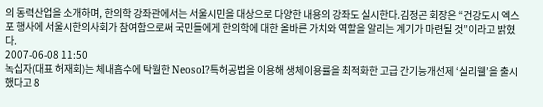의 동력산업을 소개하며, 한의학 강좌관에서는 서울시민을 대상으로 다양한 내용의 강좌도 실시한다.김정곤 회장은 “건강도시 엑스포 행사에 서울시한의사회가 참여함으로써 국민들에게 한의학에 대한 올바른 가치와 역할을 알리는 계기가 마련될 것”이라고 밝혔다.
2007-06-08 11:50
녹십자(대표 허재회)는 체내흡수에 탁월한 Neosol?특허공법을 이용해 생체이용률을 최적화한 고급 간기능개선제 ‘실리웰’을 출시했다고 8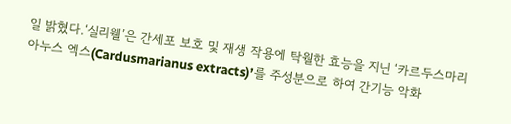일 밝혔다.‘실리웰’은 간세포 보호 및 재생 작용에 탁월한 효능을 지닌 ‘카르두스마리아누스 엑스(Cardusmarianus extracts)’를 주성분으로 하여 간기능 악화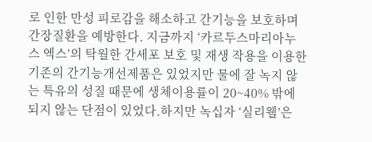로 인한 만성 피로감을 해소하고 간기능을 보호하며 간장질환을 예방한다. 지금까지 ‘카르두스마리아누스 엑스’의 탁월한 간세포 보호 및 재생 작용을 이용한 기존의 간기능개선제품은 있었지만 물에 잘 녹지 않는 특유의 성질 때문에 생체이용률이 20~40% 밖에 되지 않는 단점이 있었다.하지만 녹십자 ‘실리웰’은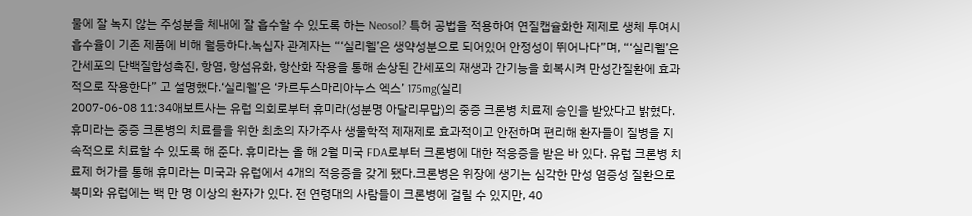물에 잘 녹지 않는 주성분을 체내에 잘 흡수할 수 있도록 하는 Neosol? 특허 공법을 적용하여 연질캡슐화한 제제로 생체 투여시 흡수율이 기존 제품에 비해 월등하다.녹십자 관계자는 “‘실리웰’은 생약성분으로 되어있어 안정성이 뛰어나다”며, “‘실리웰’은 간세포의 단백질합성촉진, 항염, 항섬유화, 항산화 작용을 통해 손상된 간세포의 재생과 간기능을 회복시켜 만성간질환에 효과적으로 작용한다” 고 설명했다.‘실리웰’은 ‘카르두스마리아누스 엑스’ 175mg(실리
2007-06-08 11:34애보트사는 유럽 의회로부터 휴미라(성분명 아달리무맙)의 중증 크론병 치료제 승인을 받았다고 밝혔다. 휴미라는 중증 크론병의 치료를을 위한 최초의 자가주사 생물학적 제재제로 효과적이고 안전하며 편리해 환자들이 질병을 지속적으로 치료할 수 있도록 해 준다. 휴미라는 올 해 2월 미국 FDA로부터 크론병에 대한 적응증을 받은 바 있다. 유럽 크론병 치료제 허가를 통해 휴미라는 미국과 유럽에서 4개의 적응증을 갖게 됐다.크론병은 위장에 생기는 심각한 만성 염증성 질환으로 북미와 유럽에는 백 만 명 이상의 환자가 있다. 전 연령대의 사람들이 크론병에 걸릴 수 있지만, 40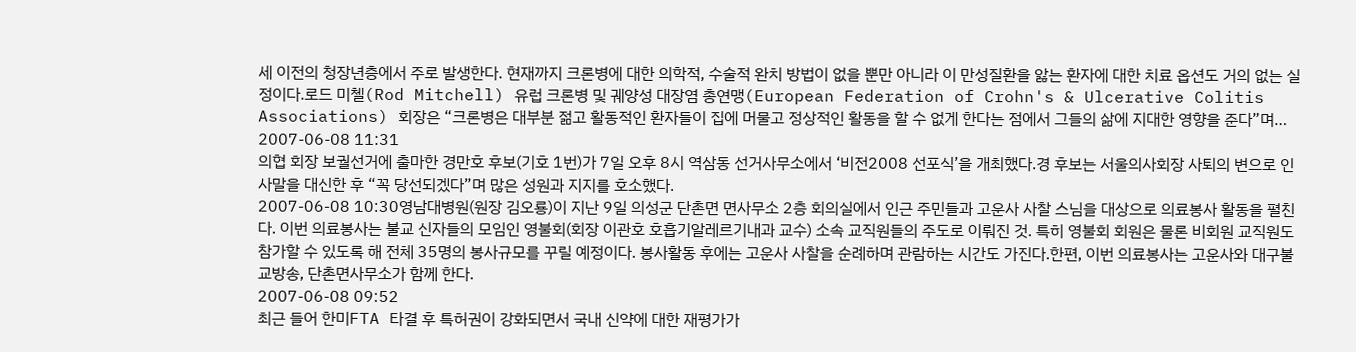세 이전의 청장년층에서 주로 발생한다. 현재까지 크론병에 대한 의학적, 수술적 완치 방법이 없을 뿐만 아니라 이 만성질환을 앓는 환자에 대한 치료 옵션도 거의 없는 실정이다.로드 미첼(Rod Mitchell) 유럽 크론병 및 궤양성 대장염 총연맹(European Federation of Crohn's & Ulcerative Colitis Associations) 회장은 “크론병은 대부분 젊고 활동적인 환자들이 집에 머물고 정상적인 활동을 할 수 없게 한다는 점에서 그들의 삶에 지대한 영향을 준다”며…
2007-06-08 11:31
의협 회장 보궐선거에 출마한 경만호 후보(기호 1번)가 7일 오후 8시 역삼동 선거사무소에서 ‘비전2008 선포식’을 개최했다.경 후보는 서울의사회장 사퇴의 변으로 인사말을 대신한 후 “꼭 당선되겠다”며 많은 성원과 지지를 호소했다.
2007-06-08 10:30영남대병원(원장 김오룡)이 지난 9일 의성군 단촌면 면사무소 2층 회의실에서 인근 주민들과 고운사 사찰 스님을 대상으로 의료봉사 활동을 펼친다. 이번 의료봉사는 불교 신자들의 모임인 영불회(회장 이관호 호흡기알레르기내과 교수) 소속 교직원들의 주도로 이뤄진 것. 특히 영불회 회원은 물론 비회원 교직원도 참가할 수 있도록 해 전체 35명의 봉사규모를 꾸릴 예정이다. 봉사활동 후에는 고운사 사찰을 순례하며 관람하는 시간도 가진다.한편, 이번 의료봉사는 고운사와 대구불교방송, 단촌면사무소가 함께 한다.
2007-06-08 09:52
최근 들어 한미FTA 타결 후 특허권이 강화되면서 국내 신약에 대한 재평가가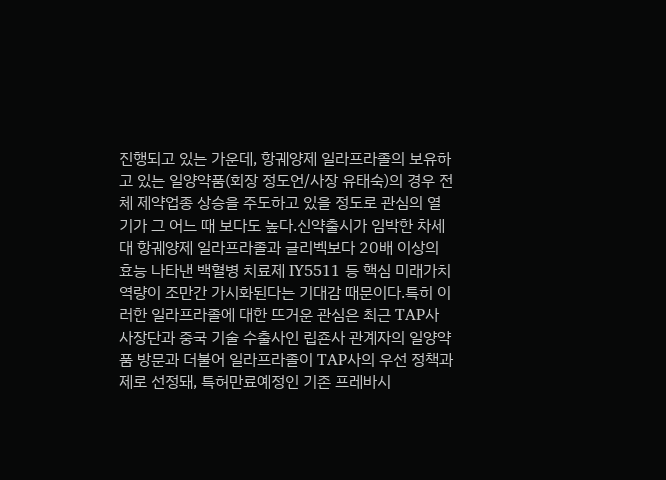진행되고 있는 가운데, 항궤양제 일라프라졸의 보유하고 있는 일양약품(회장 정도언/사장 유태숙)의 경우 전체 제약업종 상승을 주도하고 있을 정도로 관심의 열기가 그 어느 때 보다도 높다.신약출시가 임박한 차세대 항궤양제 일라프라졸과 글리벡보다 20배 이상의 효능 나타낸 백혈병 치료제 IY5511 등 핵심 미래가치 역량이 조만간 가시화된다는 기대감 때문이다.특히 이러한 일라프라졸에 대한 뜨거운 관심은 최근 TAP사 사장단과 중국 기술 수출사인 립죤사 관계자의 일양약품 방문과 더불어 일라프라졸이 TAP사의 우선 정책과제로 선정돼, 특허만료예정인 기존 프레바시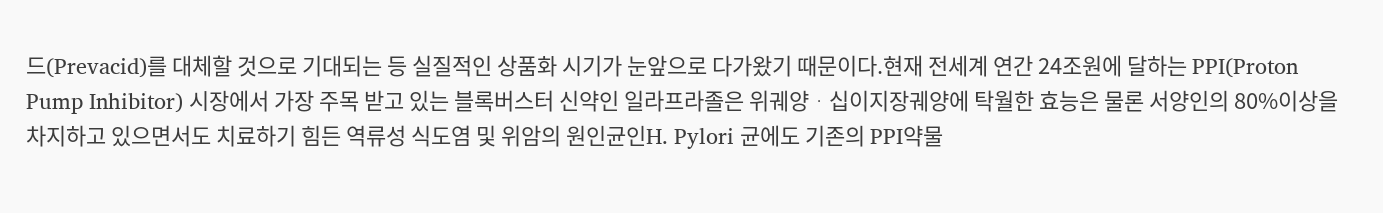드(Prevacid)를 대체할 것으로 기대되는 등 실질적인 상품화 시기가 눈앞으로 다가왔기 때문이다.현재 전세계 연간 24조원에 달하는 PPI(Proton Pump Inhibitor) 시장에서 가장 주목 받고 있는 블록버스터 신약인 일라프라졸은 위궤양ᆞ십이지장궤양에 탁월한 효능은 물론 서양인의 80%이상을 차지하고 있으면서도 치료하기 힘든 역류성 식도염 및 위암의 원인균인H. Pylori 균에도 기존의 PPI약물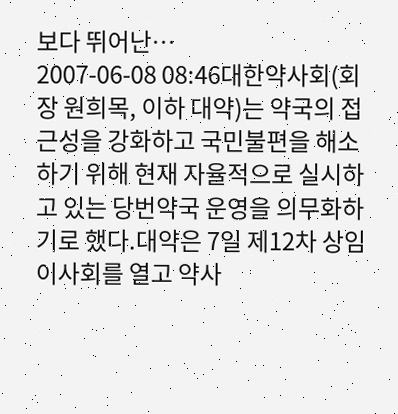보다 뛰어난…
2007-06-08 08:46대한약사회(회장 원희목, 이하 대약)는 약국의 접근성을 강화하고 국민불편을 해소하기 위해 현재 자율적으로 실시하고 있는 당번약국 운영을 의무화하기로 했다.대약은 7일 제12차 상임이사회를 열고 약사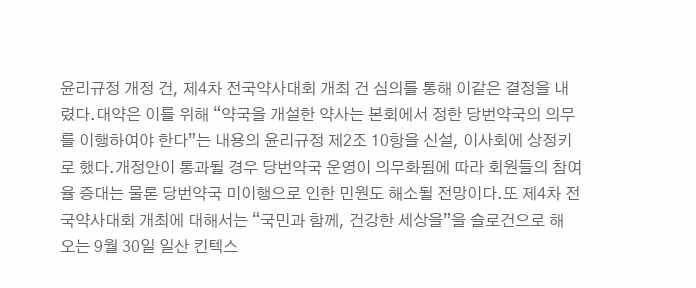윤리규정 개정 건, 제4차 전국약사대회 개최 건 심의를 통해 이같은 결정을 내렸다.대약은 이를 위해 “약국을 개설한 약사는 본회에서 정한 당번약국의 의무를 이행하여야 한다”는 내용의 윤리규정 제2조 10항을 신설, 이사회에 상정키로 했다.개정안이 통과될 경우 당번약국 운영이 의무화됨에 따라 회원들의 참여율 증대는 물론 당번약국 미이행으로 인한 민원도 해소될 전망이다.또 제4차 전국약사대회 개최에 대해서는 “국민과 함께, 건강한 세상을”을 슬로건으로 해 오는 9월 30일 일산 킨텍스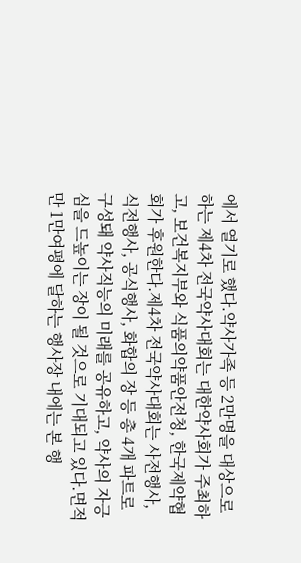에서 열기로 했다.약사가족 등 2만명을 대상으로 하는 제4차 전국약사대회는 대한약사회가 주최하고, 보건복지부와 식품의약품안전청, 한국제약협회가 후원한다.제4차 전국약사대회는 사전행사, 식전행사, 공식행사, 화합의 장 등 총 4개 파트로 구성돼 약사직능의 미래를 공유하고, 약사의 자긍심을 드높이는 장이 될 것으로 기대되고 있다.면적만 1만여평에 달하는 행사장 내에는 본 행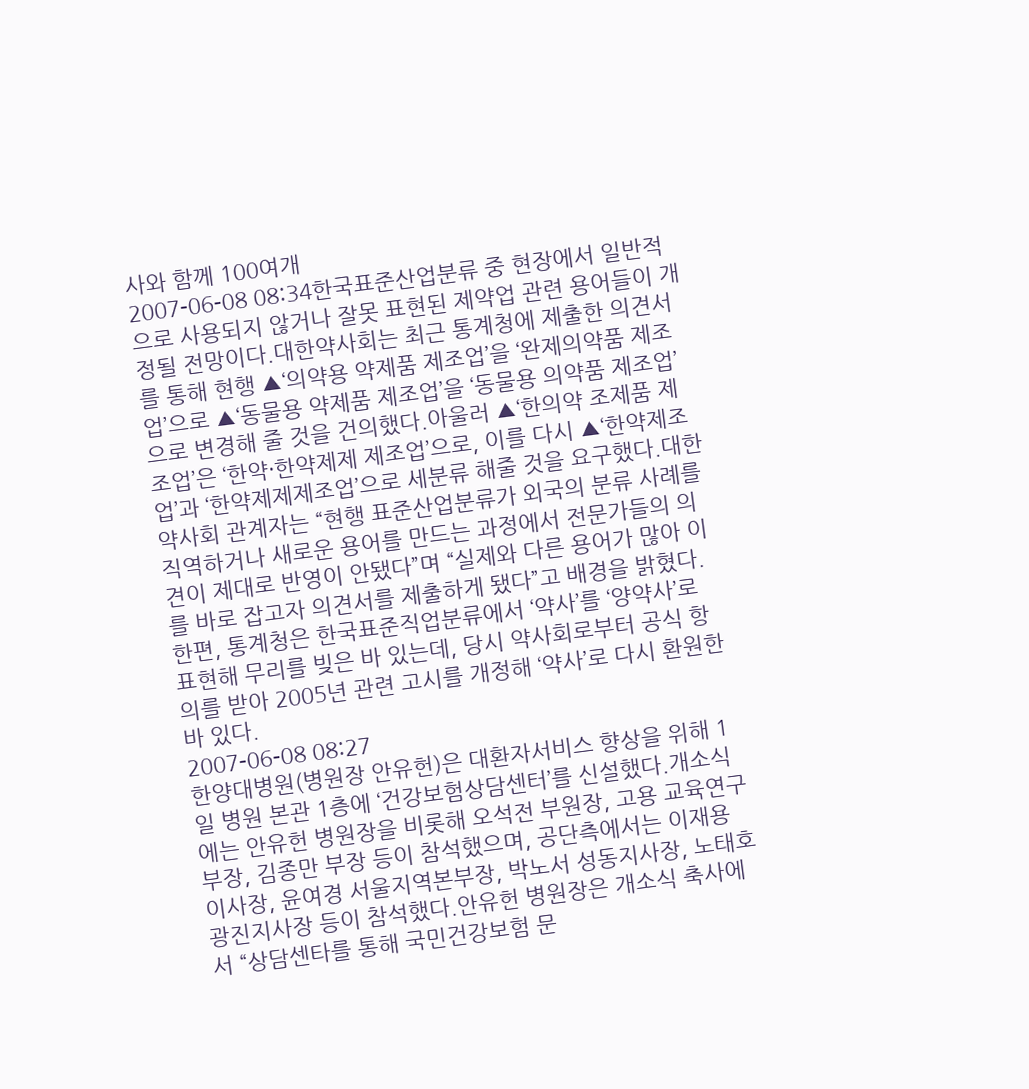사와 함께 100여개
2007-06-08 08:34한국표준산업분류 중 현장에서 일반적으로 사용되지 않거나 잘못 표현된 제약업 관련 용어들이 개정될 전망이다.대한약사회는 최근 통계청에 제출한 의견서를 통해 현행 ▲‘의약용 약제품 제조업’을 ‘완제의약품 제조업’으로 ▲‘동물용 약제품 제조업’을 ‘동물용 의약품 제조업’으로 변경해 줄 것을 건의했다.아울러 ▲‘한의약 조제품 제조업’은 ‘한약·한약제제 제조업’으로, 이를 다시 ▲‘한약제조업’과 ‘한약제제제조업’으로 세분류 해줄 것을 요구했다.대한약사회 관계자는 “현행 표준산업분류가 외국의 분류 사례를 직역하거나 새로운 용어를 만드는 과정에서 전문가들의 의견이 제대로 반영이 안됐다”며 “실제와 다른 용어가 많아 이를 바로 잡고자 의견서를 제출하게 됐다”고 배경을 밝혔다.한편, 통계청은 한국표준직업분류에서 ‘약사’를 ‘양약사’로 표현해 무리를 빚은 바 있는데, 당시 약사회로부터 공식 항의를 받아 2005년 관련 고시를 개정해 ‘약사’로 다시 환원한 바 있다.
2007-06-08 08:27
한양대병원(병원장 안유헌)은 대환자서비스 향상을 위해 1일 병원 본관 1층에 ‘건강보험상담센터’를 신설했다.개소식에는 안유헌 병원장을 비롯해 오석전 부원장, 고용 교육연구부장, 김종만 부장 등이 참석했으며, 공단측에서는 이재용 이사장, 윤여경 서울지역본부장, 박노서 성동지사장, 노태호 광진지사장 등이 참석했다.안유헌 병원장은 개소식 축사에서 “상담센타를 통해 국민건강보험 문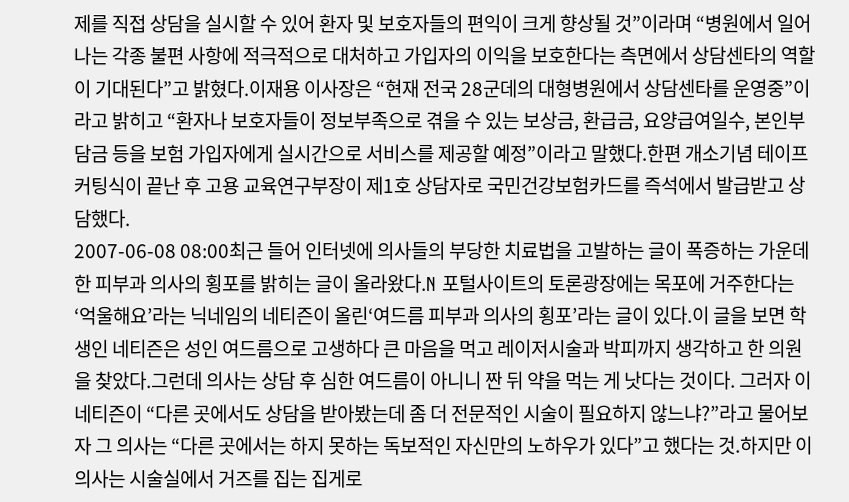제를 직접 상담을 실시할 수 있어 환자 및 보호자들의 편익이 크게 향상될 것”이라며 “병원에서 일어나는 각종 불편 사항에 적극적으로 대처하고 가입자의 이익을 보호한다는 측면에서 상담센타의 역할이 기대된다”고 밝혔다.이재용 이사장은 “현재 전국 28군데의 대형병원에서 상담센타를 운영중”이라고 밝히고 “환자나 보호자들이 정보부족으로 겪을 수 있는 보상금, 환급금, 요양급여일수, 본인부담금 등을 보험 가입자에게 실시간으로 서비스를 제공할 예정”이라고 말했다.한편 개소기념 테이프 커팅식이 끝난 후 고용 교육연구부장이 제1호 상담자로 국민건강보험카드를 즉석에서 발급받고 상담했다.
2007-06-08 08:00최근 들어 인터넷에 의사들의 부당한 치료법을 고발하는 글이 폭증하는 가운데 한 피부과 의사의 횡포를 밝히는 글이 올라왔다.N 포털사이트의 토론광장에는 목포에 거주한다는 ‘억울해요’라는 닉네임의 네티즌이 올린‘여드름 피부과 의사의 횡포’라는 글이 있다.이 글을 보면 학생인 네티즌은 성인 여드름으로 고생하다 큰 마음을 먹고 레이저시술과 박피까지 생각하고 한 의원을 찾았다.그런데 의사는 상담 후 심한 여드름이 아니니 짠 뒤 약을 먹는 게 낫다는 것이다. 그러자 이 네티즌이 “다른 곳에서도 상담을 받아봤는데 좀 더 전문적인 시술이 필요하지 않느냐?”라고 물어보자 그 의사는 “다른 곳에서는 하지 못하는 독보적인 자신만의 노하우가 있다”고 했다는 것.하지만 이 의사는 시술실에서 거즈를 집는 집게로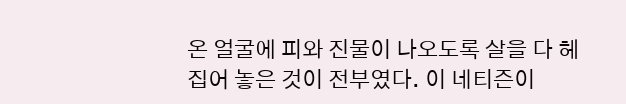온 얼굴에 피와 진물이 나오도록 살을 다 헤집어 놓은 것이 전부였다. 이 네티즌이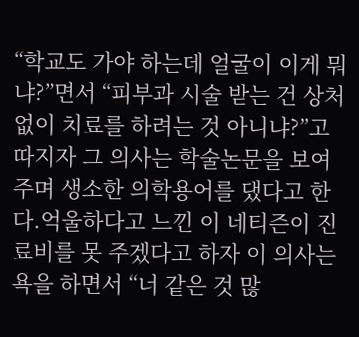“학교도 가야 하는데 얼굴이 이게 뭐냐?”면서 “피부과 시술 받는 건 상처 없이 치료를 하려는 것 아니냐?”고 따지자 그 의사는 학술논문을 보여주며 생소한 의학용어를 댔다고 한다.억울하다고 느낀 이 네티즌이 진료비를 못 주겠다고 하자 이 의사는 욕을 하면서 “너 같은 것 많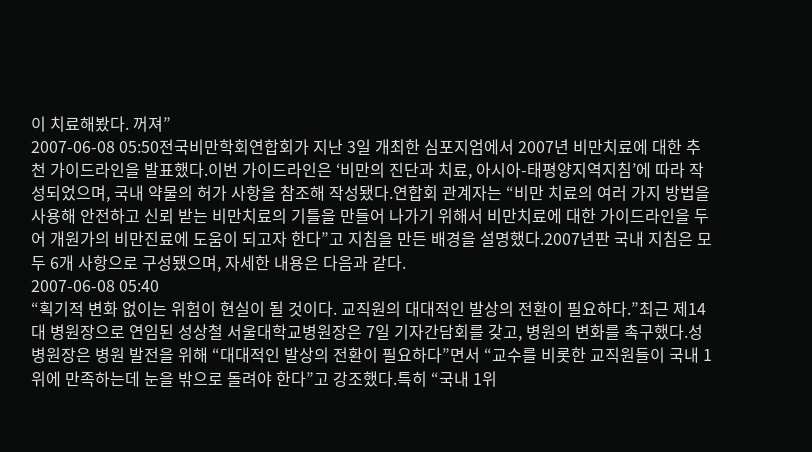이 치료해봤다. 꺼져”
2007-06-08 05:50전국비만학회연합회가 지난 3일 개최한 심포지엄에서 2007년 비만치료에 대한 추천 가이드라인을 발표했다.이번 가이드라인은 ‘비만의 진단과 치료, 아시아-태평양지역지침’에 따라 작성되었으며, 국내 약물의 허가 사항을 참조해 작성됐다.연합회 관계자는 “비만 치료의 여러 가지 방법을 사용해 안전하고 신뢰 받는 비만치료의 기틀을 만들어 나가기 위해서 비만치료에 대한 가이드라인을 두어 개원가의 비만진료에 도움이 되고자 한다”고 지침을 만든 배경을 설명했다.2007년판 국내 지침은 모두 6개 사항으로 구성됐으며, 자세한 내용은 다음과 같다.
2007-06-08 05:40
“획기적 변화 없이는 위험이 현실이 될 것이다. 교직원의 대대적인 발상의 전환이 필요하다.”최근 제14대 병원장으로 연임된 성상철 서울대학교병원장은 7일 기자간담회를 갖고, 병원의 변화를 촉구했다.성 병원장은 병원 발전을 위해 “대대적인 발상의 전환이 필요하다”면서 “교수를 비롯한 교직원들이 국내 1위에 만족하는데 눈을 밖으로 돌려야 한다”고 강조했다.특히 “국내 1위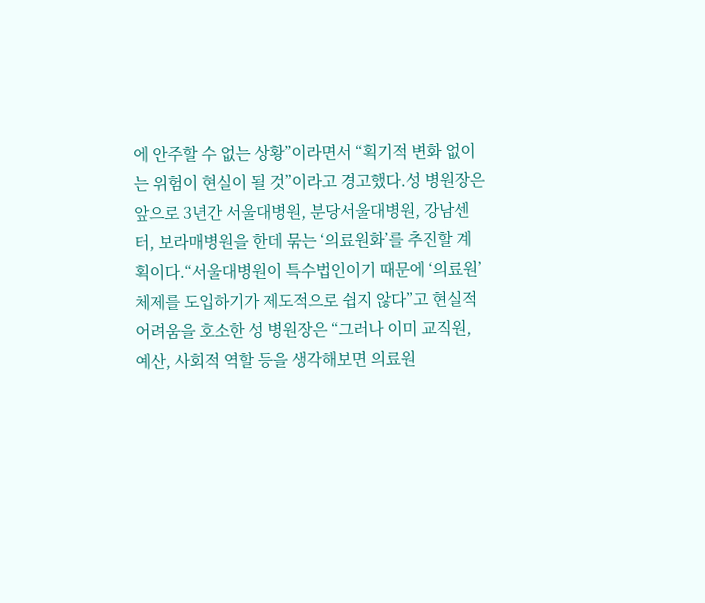에 안주할 수 없는 상황”이라면서 “획기적 변화 없이는 위험이 현실이 될 것”이라고 경고했다.성 병원장은 앞으로 3년간 서울대병원, 분당서울대병원, 강남센터, 보라매병원을 한데 묶는 ‘의료원화’를 추진할 계획이다.“서울대병원이 특수법인이기 때문에 ‘의료원’ 체제를 도입하기가 제도적으로 쉽지 않다”고 현실적 어려움을 호소한 성 병원장은 “그러나 이미 교직원, 예산, 사회적 역할 등을 생각해보면 의료원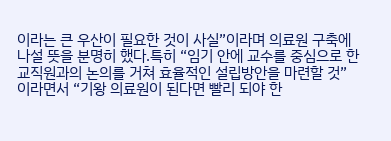이라는 큰 우산이 필요한 것이 사실”이라며 의료원 구축에 나설 뜻을 분명히 했다.특히 “임기 안에 교수를 중심으로 한 교직원과의 논의를 거쳐 효율적인 설립방안을 마련할 것”이라면서 “기왕 의료원이 된다면 빨리 되야 한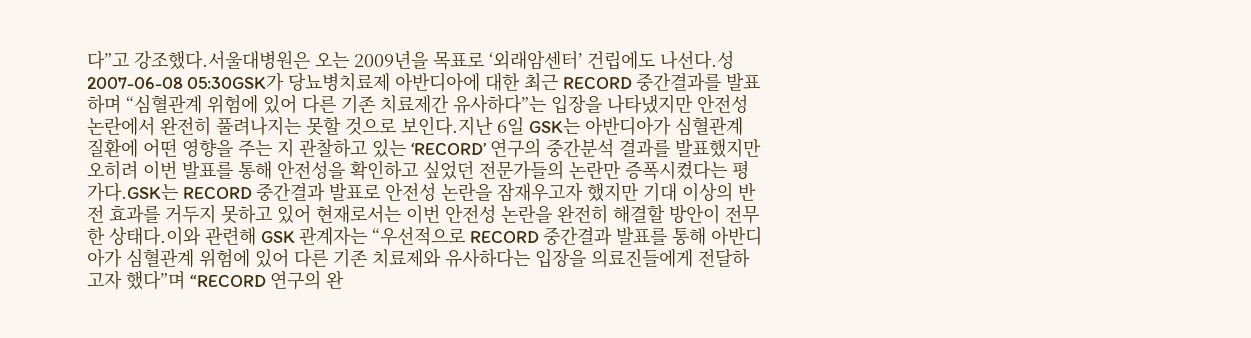다”고 강조했다.서울대병원은 오는 2009년을 목표로 ‘외래암센터’ 건립에도 나선다.성
2007-06-08 05:30GSK가 당뇨병치료제 아반디아에 대한 최근 RECORD 중간결과를 발표하며 “심혈관계 위험에 있어 다른 기존 치료제간 유사하다”는 입장을 나타냈지만 안전성 논란에서 완전히 풀려나지는 못할 것으로 보인다.지난 6일 GSK는 아반디아가 심혈관계 질환에 어떤 영향을 주는 지 관찰하고 있는 ‘RECORD’ 연구의 중간분석 결과를 발표했지만 오히려 이번 발표를 통해 안전성을 확인하고 싶었던 전문가들의 논란만 증폭시켰다는 평가다.GSK는 RECORD 중간결과 발표로 안전성 논란을 잠재우고자 했지만 기대 이상의 반전 효과를 거두지 못하고 있어 현재로서는 이번 안전성 논란을 완전히 해결할 방안이 전무한 상태다.이와 관련해 GSK 관계자는 “우선적으로 RECORD 중간결과 발표를 통해 아반디아가 심혈관계 위험에 있어 다른 기존 치료제와 유사하다는 입장을 의료진들에게 전달하고자 했다”며 “RECORD 연구의 완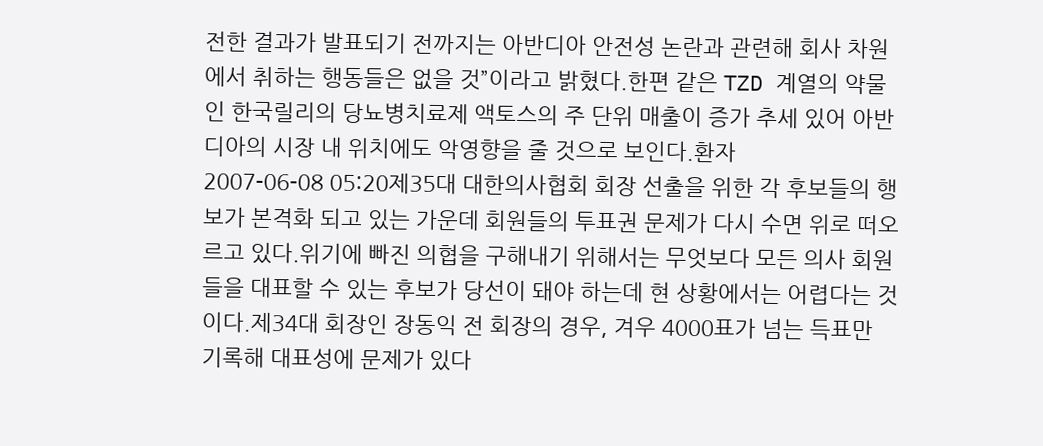전한 결과가 발표되기 전까지는 아반디아 안전성 논란과 관련해 회사 차원에서 취하는 행동들은 없을 것”이라고 밝혔다.한편 같은 TZD 계열의 약물인 한국릴리의 당뇨병치료제 액토스의 주 단위 매출이 증가 추세 있어 아반디아의 시장 내 위치에도 악영향을 줄 것으로 보인다.환자
2007-06-08 05:20제35대 대한의사협회 회장 선출을 위한 각 후보들의 행보가 본격화 되고 있는 가운데 회원들의 투표권 문제가 다시 수면 위로 떠오르고 있다.위기에 빠진 의협을 구해내기 위해서는 무엇보다 모든 의사 회원들을 대표할 수 있는 후보가 당선이 돼야 하는데 현 상황에서는 어렵다는 것이다.제34대 회장인 장동익 전 회장의 경우, 겨우 4000표가 넘는 득표만 기록해 대표성에 문제가 있다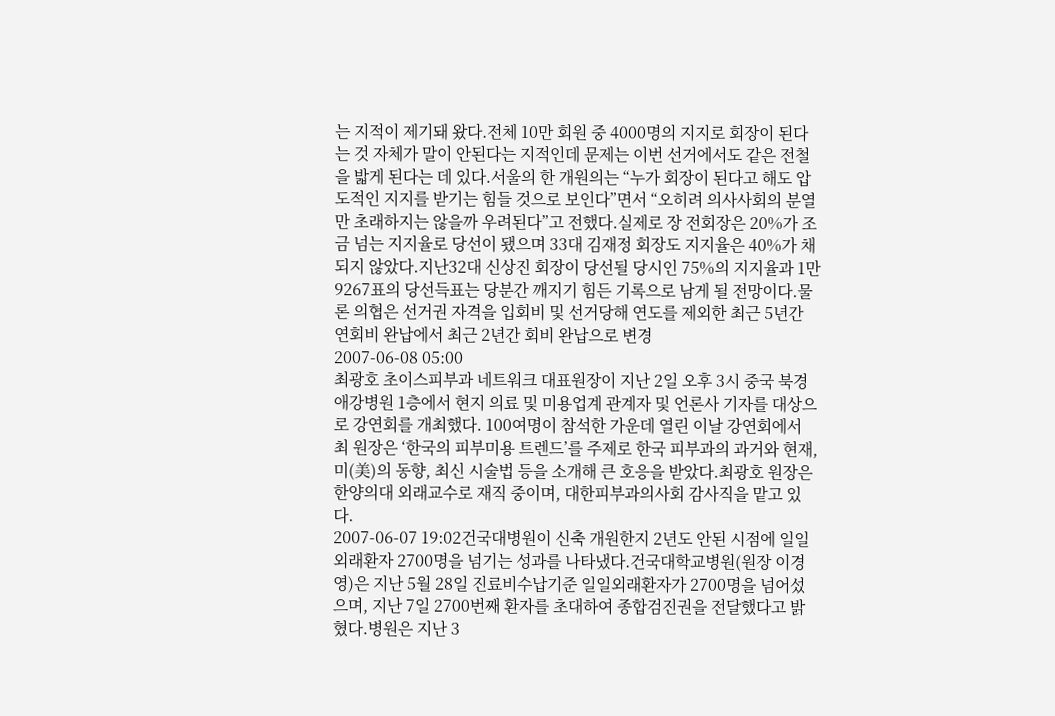는 지적이 제기돼 왔다.전체 10만 회원 중 4000명의 지지로 회장이 된다는 것 자체가 말이 안된다는 지적인데 문제는 이번 선거에서도 같은 전철을 밟게 된다는 데 있다.서울의 한 개원의는 “누가 회장이 된다고 해도 압도적인 지지를 받기는 힘들 것으로 보인다”면서 “오히려 의사사회의 분열만 초래하지는 않을까 우려된다”고 전했다.실제로 장 전회장은 20%가 조금 넘는 지지율로 당선이 됐으며 33대 김재정 회장도 지지율은 40%가 채 되지 않았다.지난32대 신상진 회장이 당선될 당시인 75%의 지지율과 1만9267표의 당선득표는 당분간 깨지기 힘든 기록으로 남게 될 전망이다.물론 의협은 선거권 자격을 입회비 및 선거당해 연도를 제외한 최근 5년간 연회비 완납에서 최근 2년간 회비 완납으로 변경
2007-06-08 05:00
최광호 초이스피부과 네트워크 대표원장이 지난 2일 오후 3시 중국 북경 애강병원 1층에서 현지 의료 및 미용업계 관계자 및 언론사 기자를 대상으로 강연회를 개최했다. 100여명이 참석한 가운데 열린 이날 강연회에서 최 원장은 ‘한국의 피부미용 트렌드’를 주제로 한국 피부과의 과거와 현재, 미(美)의 동향, 최신 시술법 등을 소개해 큰 호응을 받았다.최광호 원장은 한양의대 외래교수로 재직 중이며, 대한피부과의사회 감사직을 맡고 있다.
2007-06-07 19:02건국대병원이 신축 개원한지 2년도 안된 시점에 일일외래환자 2700명을 넘기는 성과를 나타냈다.건국대학교병원(원장 이경영)은 지난 5월 28일 진료비수납기준 일일외래환자가 2700명을 넘어섰으며, 지난 7일 2700번째 환자를 초대하여 종합검진권을 전달했다고 밝혔다.병원은 지난 3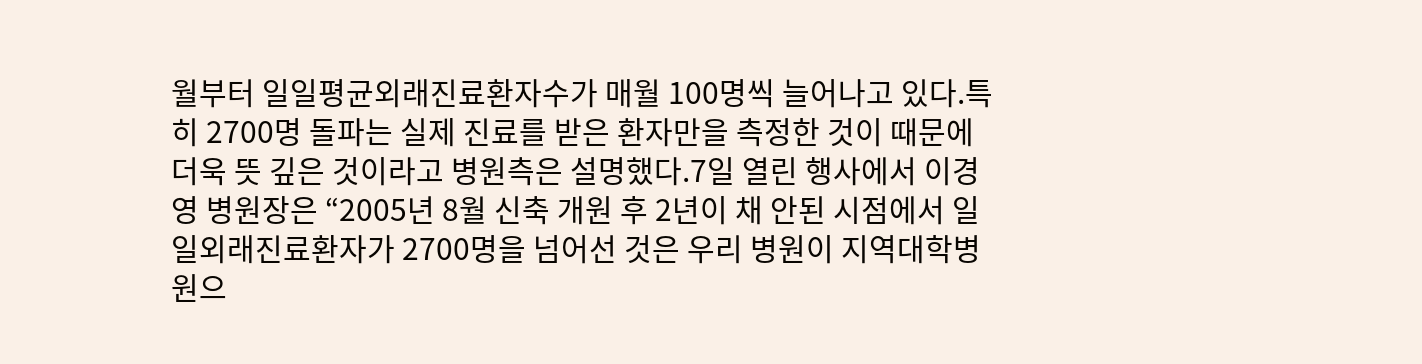월부터 일일평균외래진료환자수가 매월 100명씩 늘어나고 있다.특히 2700명 돌파는 실제 진료를 받은 환자만을 측정한 것이 때문에 더욱 뜻 깊은 것이라고 병원측은 설명했다.7일 열린 행사에서 이경영 병원장은 “2005년 8월 신축 개원 후 2년이 채 안된 시점에서 일일외래진료환자가 2700명을 넘어선 것은 우리 병원이 지역대학병원으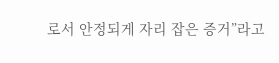로서 안정되게 자리 잡은 증거”라고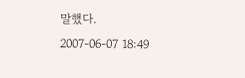말했다.
2007-06-07 18:49